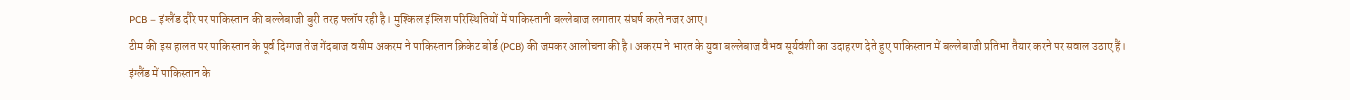PCB – इंग्लैंड दौरे पर पाकिस्तान की बल्लेबाजी बुरी तरह फ्लॉप रही है। मुश्किल इंग्लिश परिस्थितियों में पाकिस्तानी बल्लेबाज लगातार संघर्ष करते नजर आए।
टीम की इस हालत पर पाकिस्तान के पूर्व दिग्गज तेज गेंदबाज वसीम अकरम ने पाकिस्तान क्रिकेट बोर्ड (PCB) की जमकर आलोचना की है। अकरम ने भारत के युवा बल्लेबाज वैभव सूर्यवंशी का उदाहरण देते हुए पाकिस्तान में बल्लेबाजी प्रतिभा तैयार करने पर सवाल उठाए हैं।
इंग्लैंड में पाकिस्तान के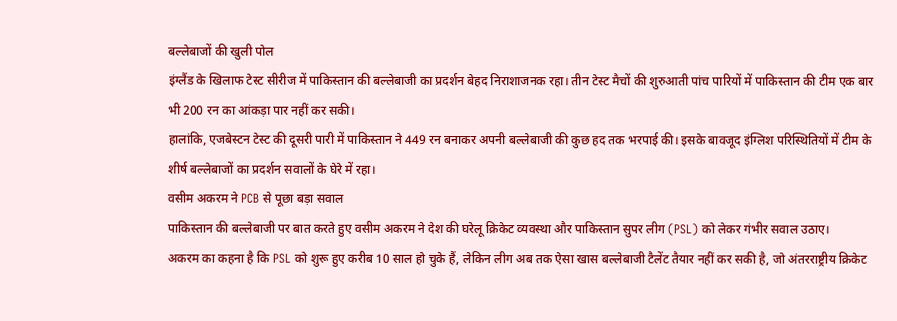बल्लेबाजों की खुली पोल
इंग्लैंड के खिलाफ टेस्ट सीरीज में पाकिस्तान की बल्लेबाजी का प्रदर्शन बेहद निराशाजनक रहा। तीन टेस्ट मैचों की शुरुआती पांच पारियों में पाकिस्तान की टीम एक बार भी 200 रन का आंकड़ा पार नहीं कर सकी।
हालांकि, एजबेस्टन टेस्ट की दूसरी पारी में पाकिस्तान ने 449 रन बनाकर अपनी बल्लेबाजी की कुछ हद तक भरपाई की। इसके बावजूद इंग्लिश परिस्थितियों में टीम के शीर्ष बल्लेबाजों का प्रदर्शन सवालों के घेरे में रहा।
वसीम अकरम ने PCB से पूछा बड़ा सवाल
पाकिस्तान की बल्लेबाजी पर बात करते हुए वसीम अकरम ने देश की घरेलू क्रिकेट व्यवस्था और पाकिस्तान सुपर लीग (PSL) को लेकर गंभीर सवाल उठाए।
अकरम का कहना है कि PSL को शुरू हुए करीब 10 साल हो चुके हैं, लेकिन लीग अब तक ऐसा खास बल्लेबाजी टैलेंट तैयार नहीं कर सकी है, जो अंतरराष्ट्रीय क्रिकेट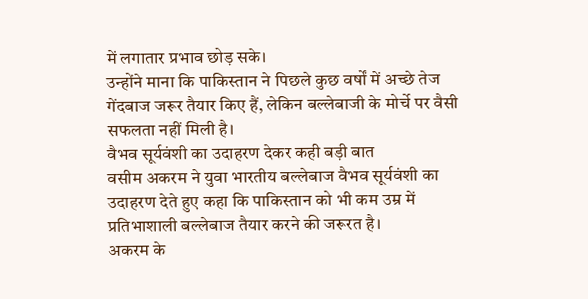में लगातार प्रभाव छोड़ सके।
उन्होंने माना कि पाकिस्तान ने पिछले कुछ वर्षों में अच्छे तेज गेंदबाज जरूर तैयार किए हैं, लेकिन बल्लेबाजी के मोर्चे पर वैसी सफलता नहीं मिली है।
वैभव सूर्यवंशी का उदाहरण देकर कही बड़ी बात
वसीम अकरम ने युवा भारतीय बल्लेबाज वैभव सूर्यवंशी का उदाहरण देते हुए कहा कि पाकिस्तान को भी कम उम्र में प्रतिभाशाली बल्लेबाज तैयार करने की जरूरत है।
अकरम के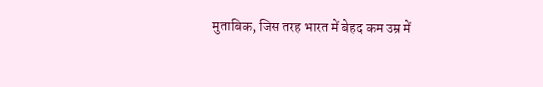मुताबिक, जिस तरह भारत में बेहद कम उम्र में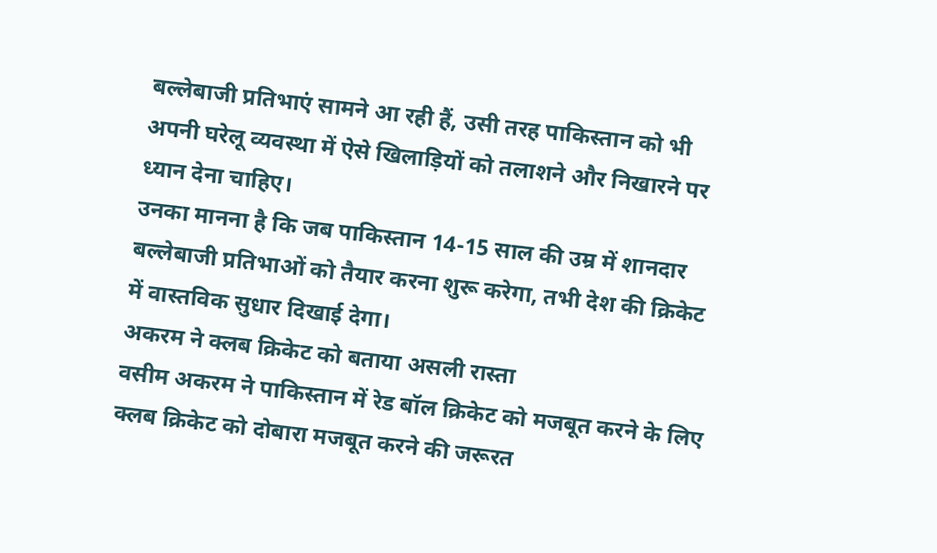बल्लेबाजी प्रतिभाएं सामने आ रही हैं, उसी तरह पाकिस्तान को भी अपनी घरेलू व्यवस्था में ऐसे खिलाड़ियों को तलाशने और निखारने पर ध्यान देना चाहिए।
उनका मानना है कि जब पाकिस्तान 14-15 साल की उम्र में शानदार बल्लेबाजी प्रतिभाओं को तैयार करना शुरू करेगा, तभी देश की क्रिकेट में वास्तविक सुधार दिखाई देगा।
अकरम ने क्लब क्रिकेट को बताया असली रास्ता
वसीम अकरम ने पाकिस्तान में रेड बॉल क्रिकेट को मजबूत करने के लिए क्लब क्रिकेट को दोबारा मजबूत करने की जरूरत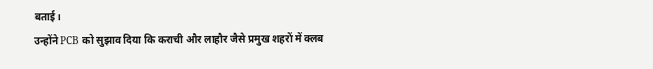बताई।
उन्होंने PCB को सुझाव दिया कि कराची और लाहौर जैसे प्रमुख शहरों में क्लब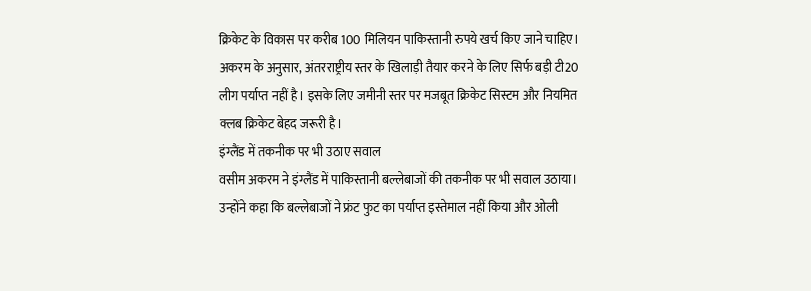क्रिकेट के विकास पर करीब 100 मिलियन पाकिस्तानी रुपये खर्च किए जाने चाहिए।
अकरम के अनुसार, अंतरराष्ट्रीय स्तर के खिलाड़ी तैयार करने के लिए सिर्फ बड़ी टी20 लीग पर्याप्त नहीं है। इसके लिए जमीनी स्तर पर मजबूत क्रिकेट सिस्टम और नियमित क्लब क्रिकेट बेहद जरूरी है।
इंग्लैंड में तकनीक पर भी उठाए सवाल
वसीम अकरम ने इंग्लैंड में पाकिस्तानी बल्लेबाजों की तकनीक पर भी सवाल उठाया। उन्होंने कहा कि बल्लेबाजों ने फ्रंट फुट का पर्याप्त इस्तेमाल नहीं किया और ओली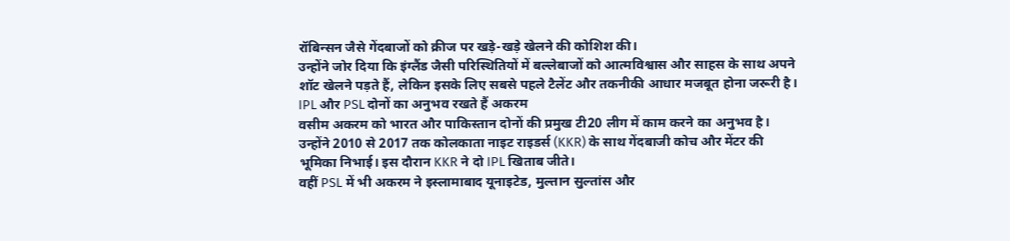रॉबिन्सन जैसे गेंदबाजों को क्रीज पर खड़े-खड़े खेलने की कोशिश की।
उन्होंने जोर दिया कि इंग्लैंड जैसी परिस्थितियों में बल्लेबाजों को आत्मविश्वास और साहस के साथ अपने शॉट खेलने पड़ते हैं, लेकिन इसके लिए सबसे पहले टैलेंट और तकनीकी आधार मजबूत होना जरूरी है।
IPL और PSL दोनों का अनुभव रखते हैं अकरम
वसीम अकरम को भारत और पाकिस्तान दोनों की प्रमुख टी20 लीग में काम करने का अनुभव है।
उन्होंने 2010 से 2017 तक कोलकाता नाइट राइडर्स (KKR) के साथ गेंदबाजी कोच और मेंटर की भूमिका निभाई। इस दौरान KKR ने दो IPL खिताब जीते।
वहीं PSL में भी अकरम ने इस्लामाबाद यूनाइटेड, मुल्तान सुल्तांस और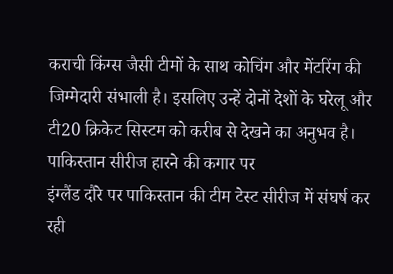कराची किंग्स जैसी टीमों के साथ कोचिंग और मेंटरिंग की जिम्मेदारी संभाली है। इसलिए उन्हें दोनों देशों के घरेलू और टी20 क्रिकेट सिस्टम को करीब से देखने का अनुभव है।
पाकिस्तान सीरीज हारने की कगार पर
इंग्लैंड दौरे पर पाकिस्तान की टीम टेस्ट सीरीज में संघर्ष कर रही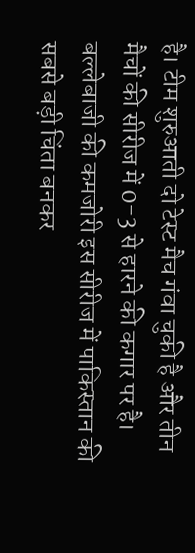है। टीम शुरुआती दो टेस्ट मैच गंवा चुकी है और तीन मैचों की सीरीज में 0-3 से हारने की कगार पर है।
बल्लेबाजी की कमजोरी इस सीरीज में पाकिस्तान की सबसे बड़ी चिंता बनकर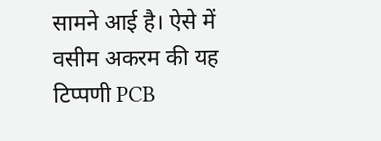सामने आई है। ऐसे में वसीम अकरम की यह टिप्पणी PCB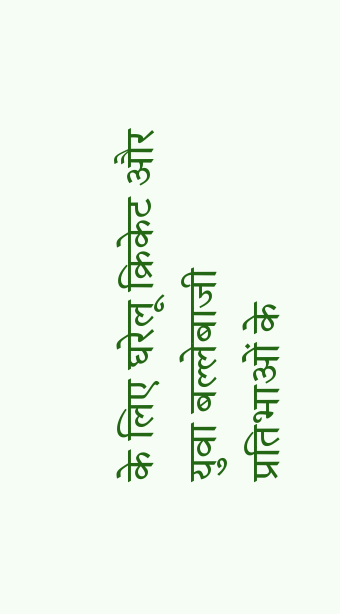के लिए घरेलू क्रिकेट और युवा बल्लेबाजी प्रतिभाओं के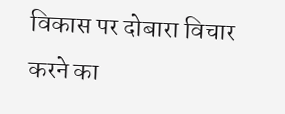विकास पर दोबारा विचार करने का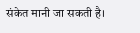संकेत मानी जा सकती है।